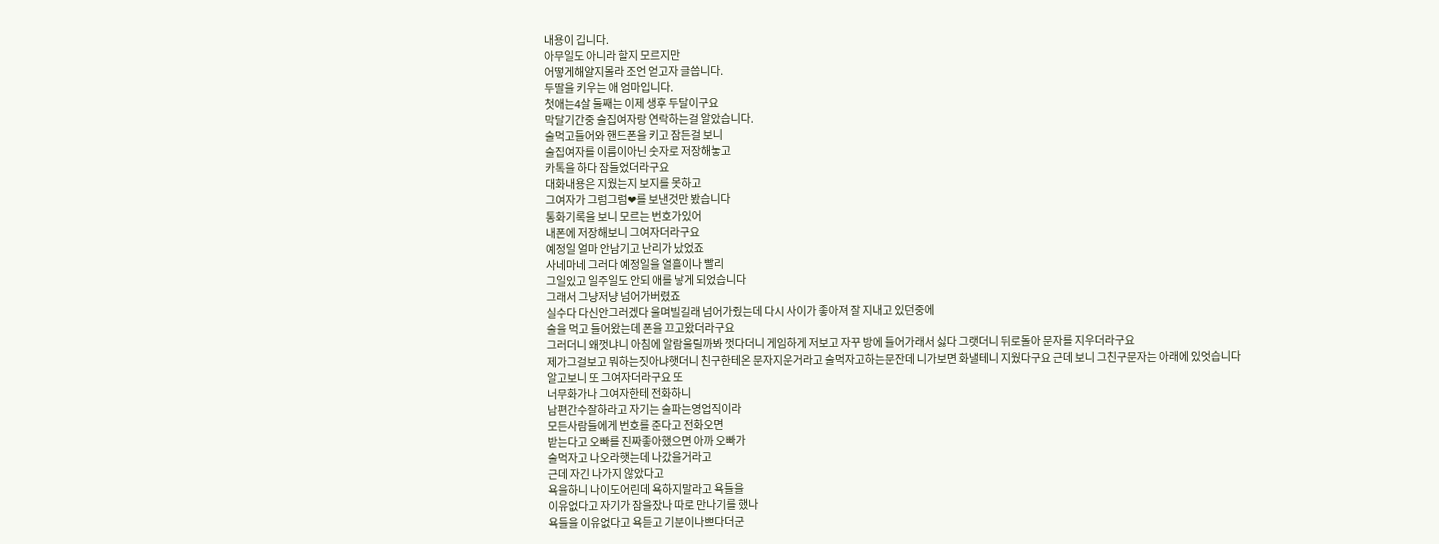내용이 깁니다.
아무일도 아니라 할지 모르지만
어떻게해얄지몰라 조언 얻고자 글씁니다.
두딸을 키우는 애 엄마입니다.
첫애는4살 둘째는 이제 생후 두달이구요
막달기간중 술집여자랑 연락하는걸 알았습니다.
술먹고들어와 핸드폰을 키고 잠든걸 보니
술집여자를 이름이아닌 숫자로 저장해놓고
카톡을 하다 잠들었더라구요
대화내용은 지웠는지 보지를 못하고
그여자가 그럼그럼❤를 보낸것만 봤습니다
통화기록을 보니 모르는 번호가있어
내폰에 저장해보니 그여자더라구요
예정일 얼마 안남기고 난리가 났었죠
사네마네 그러다 예정일을 열흘이나 빨리
그일있고 일주일도 안되 애를 낳게 되었습니다
그래서 그냥저냥 넘어가버렸죠
실수다 다신안그러겠다 울며빌길래 넘어가줬는데 다시 사이가 좋아져 잘 지내고 있던중에
술을 먹고 들어왔는데 폰을 끄고왔더라구요
그러더니 왜껏냐니 아침에 알람울릴까봐 껏다더니 게임하게 저보고 자꾸 방에 들어가래서 싫다 그랫더니 뒤로돌아 문자를 지우더라구요
제가그걸보고 뭐하는짓아냐햇더니 친구한테온 문자지운거라고 술먹자고하는문잔데 니가보면 화낼테니 지웠다구요 근데 보니 그친구문자는 아래에 있엇습니다
알고보니 또 그여자더라구요 또
너무화가나 그여자한테 전화하니
남편간수잘하라고 자기는 술파는영업직이라
모든사람들에게 번호를 준다고 전화오면
받는다고 오빠를 진짜좋아했으면 아까 오빠가
술먹자고 나오라햇는데 나갔을거라고
근데 자긴 나가지 않았다고
욕을하니 나이도어린데 욕하지말라고 욕들을
이유없다고 자기가 잠을잤나 따로 만나기를 했나
욕들을 이유없다고 욕듣고 기분이나쁘다더군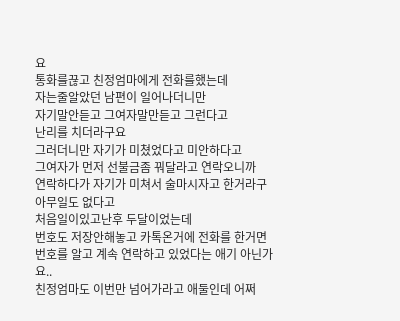요
통화를끊고 친정엄마에게 전화를했는데
자는줄알았던 남편이 일어나더니만
자기말안듣고 그여자말만듣고 그런다고
난리를 치더라구요
그러더니만 자기가 미쳤었다고 미안하다고
그여자가 먼저 선불금좀 꿔달라고 연락오니까
연락하다가 자기가 미쳐서 술마시자고 한거라구
아무일도 없다고
처음일이있고난후 두달이었는데
번호도 저장안해놓고 카톡온거에 전화를 한거면
번호를 알고 계속 연락하고 있었다는 애기 아닌가요..
친정엄마도 이번만 넘어가라고 애둘인데 어쩌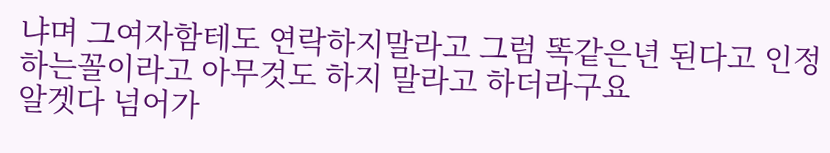냐며 그여자함테도 연락하지말라고 그럼 똑같은년 된다고 인정하는꼴이라고 아무것도 하지 말라고 하더라구요
알겟다 넘어가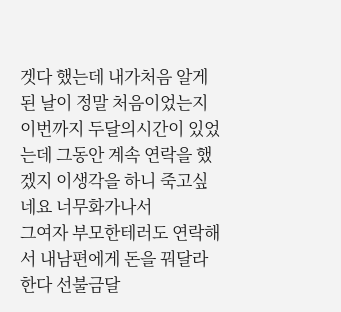겟다 했는데 내가처음 알게된 날이 정말 처음이었는지 이번까지 두달의시간이 있었는데 그동안 계속 연락을 했겠지 이생각을 하니 죽고싶네요 너무화가나서
그여자 부모한테러도 연락해서 내남편에게 돈을 꿔달라한다 선불금달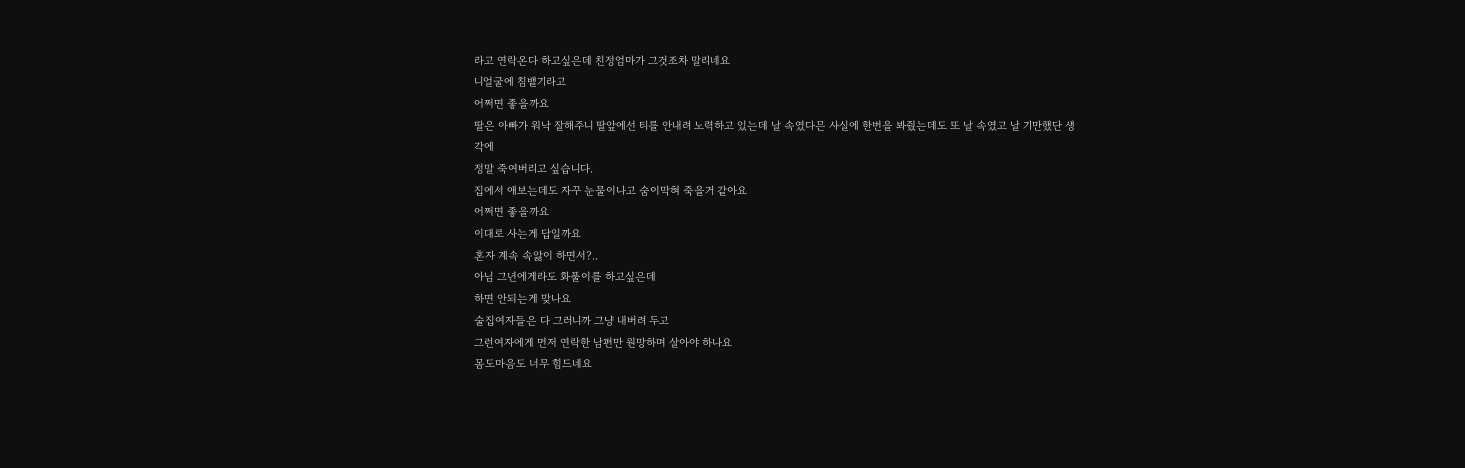라고 연락온다 하고싶은데 친정엄마가 그것조차 말리네요
니얼굴에 침뱉기라고
어쩌면 좋을까요
딸은 아빠가 워낙 잘해주니 딸앞에선 티를 안내려 노력하고 있는데 날 속였다믄 사실에 한번을 봐줬는데도 또 날 속였고 날 기만했단 생각에
정말 죽여버리고 싶습니다.
집에서 애보는데도 자꾸 눈물이나고 숨이막혀 죽을거 같아요
어쩌면 좋을까요
이대로 사는게 답일까요
혼자 계속 속앓이 하면서?..
아님 그년에게라도 화풀이를 하고싶은데
하면 안되는게 맞나요
술집여자들은 다 그러니까 그냥 내버려 두고
그런여자에게 먼저 연락한 남편만 원망하며 살아야 하나요
몸도마음도 너무 힘드네요